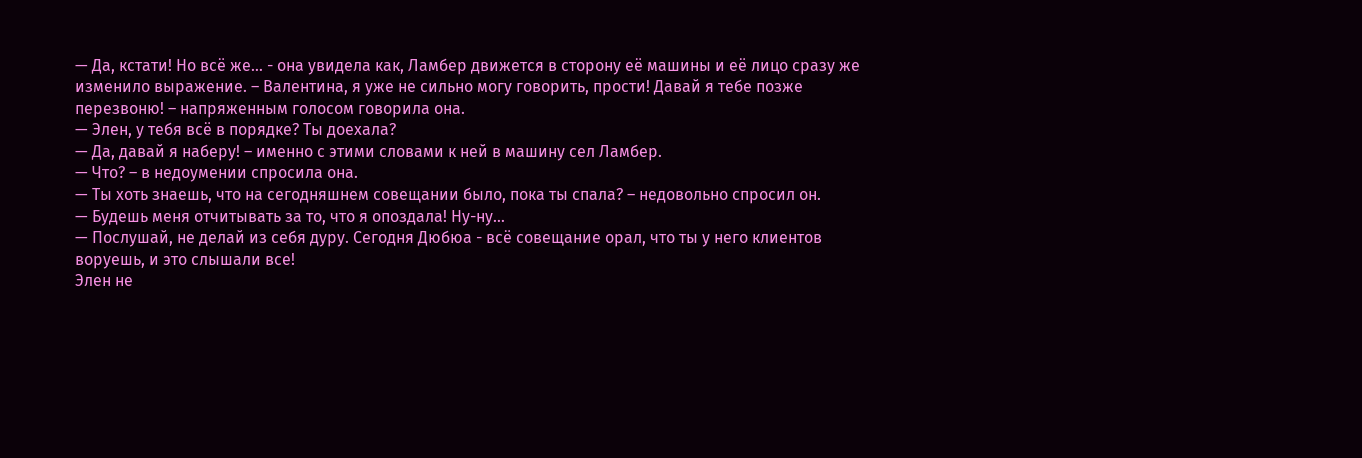— Да, кстати! Но всё же… - она увидела как, Ламбер движется в сторону её машины и её лицо сразу же изменило выражение. – Валентина, я уже не сильно могу говорить, прости! Давай я тебе позже перезвоню! – напряженным голосом говорила она.
— Элен, у тебя всё в порядке? Ты доехала?
— Да, давай я наберу! – именно с этими словами к ней в машину сел Ламбер.
— Что? – в недоумении спросила она.
— Ты хоть знаешь, что на сегодняшнем совещании было, пока ты спала? – недовольно спросил он.
— Будешь меня отчитывать за то, что я опоздала! Ну-ну…
— Послушай, не делай из себя дуру. Сегодня Дюбюа - всё совещание орал, что ты у него клиентов воруешь, и это слышали все!
Элен не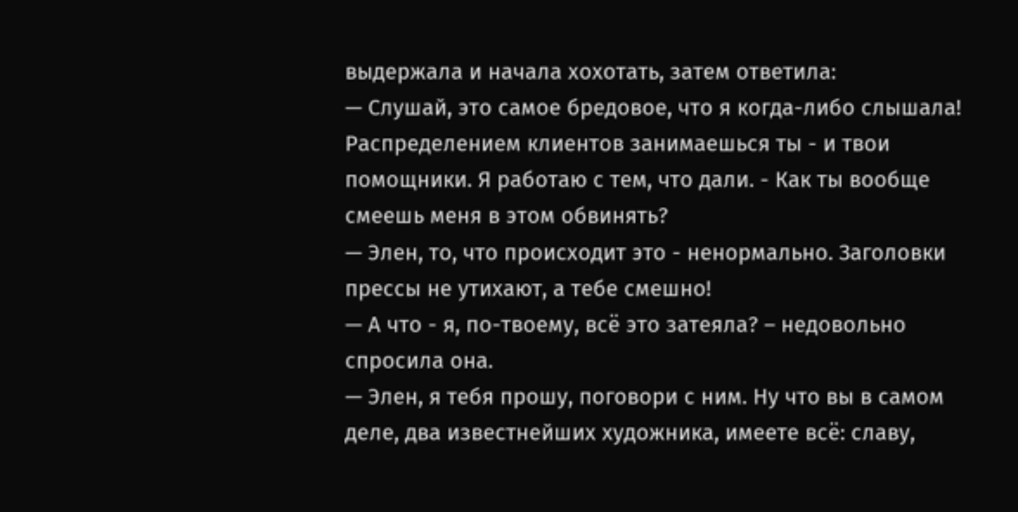выдержала и начала хохотать, затем ответила:
— Слушай, это самое бредовое, что я когда-либо слышала! Распределением клиентов занимаешься ты - и твои помощники. Я работаю с тем, что дали. - Как ты вообще смеешь меня в этом обвинять?
— Элен, то, что происходит это - ненормально. Заголовки прессы не утихают, а тебе смешно!
— А что - я, по-твоему, всё это затеяла? – недовольно спросила она.
— Элен, я тебя прошу, поговори с ним. Ну что вы в самом деле, два известнейших художника, имеете всё: славу,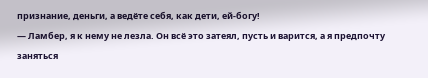признание, деньги, а ведёте себя, как дети, ей-богу!
— Ламбер, я к нему не лезла. Он вcё это затеял, пусть и варится, а я предпочту заняться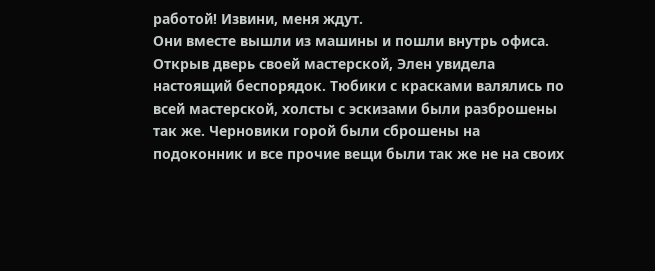работой! Извини, меня ждут.
Они вместе вышли из машины и пошли внутрь офиса.
Открыв дверь своей мастерской, Элен увидела настоящий беспорядок. Тюбики с красками валялись по всей мастерской, холсты с эскизами были разброшены так же. Черновики горой были сброшены на подоконник и все прочие вещи были так же не на своих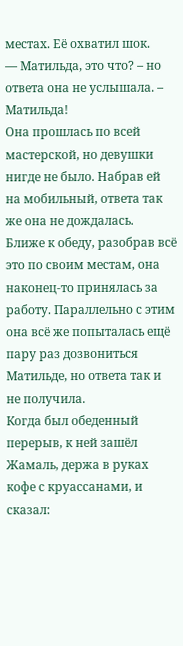местах. Её охватил шок.
— Матильда, это что? – но ответа она не услышала. – Матильда!
Она прошлась по всей мастерской, но девушки нигде не было. Набрав ей на мобильный, ответа так же она не дождалась.
Ближе к обеду, разобрав всё это по своим местам, она наконец-то принялась за работу. Параллельно с этим она всё же попыталась ещё пару раз дозвониться Матильде, но ответа так и не получила.
Когда был обеденный перерыв, к ней зашёл Жамаль, держа в руках кофе с круассанами, и сказал: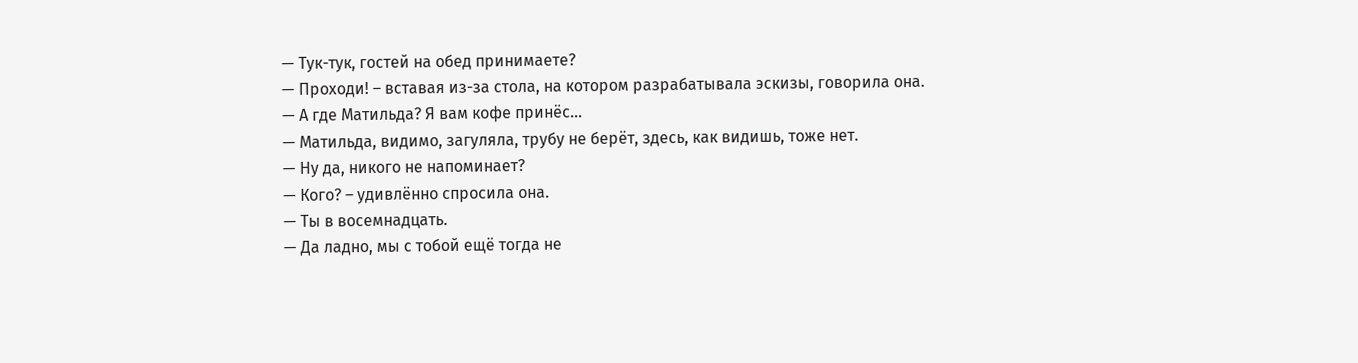— Тук-тук, гостей на обед принимаете?
— Проходи! – вставая из-за стола, на котором разрабатывала эскизы, говорила она.
— А где Матильда? Я вам кофе принёс…
— Матильда, видимо, загуляла, трубу не берёт, здесь, как видишь, тоже нет.
— Ну да, никого не напоминает?
— Кого? – удивлённо спросила она.
— Ты в восемнадцать.
— Да ладно, мы с тобой ещё тогда не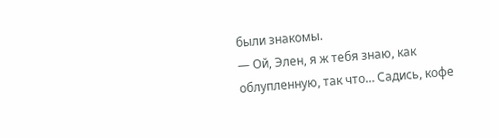были знакомы.
— Ой, Элен, я ж тебя знаю, как облупленную, так что… Садись, кофе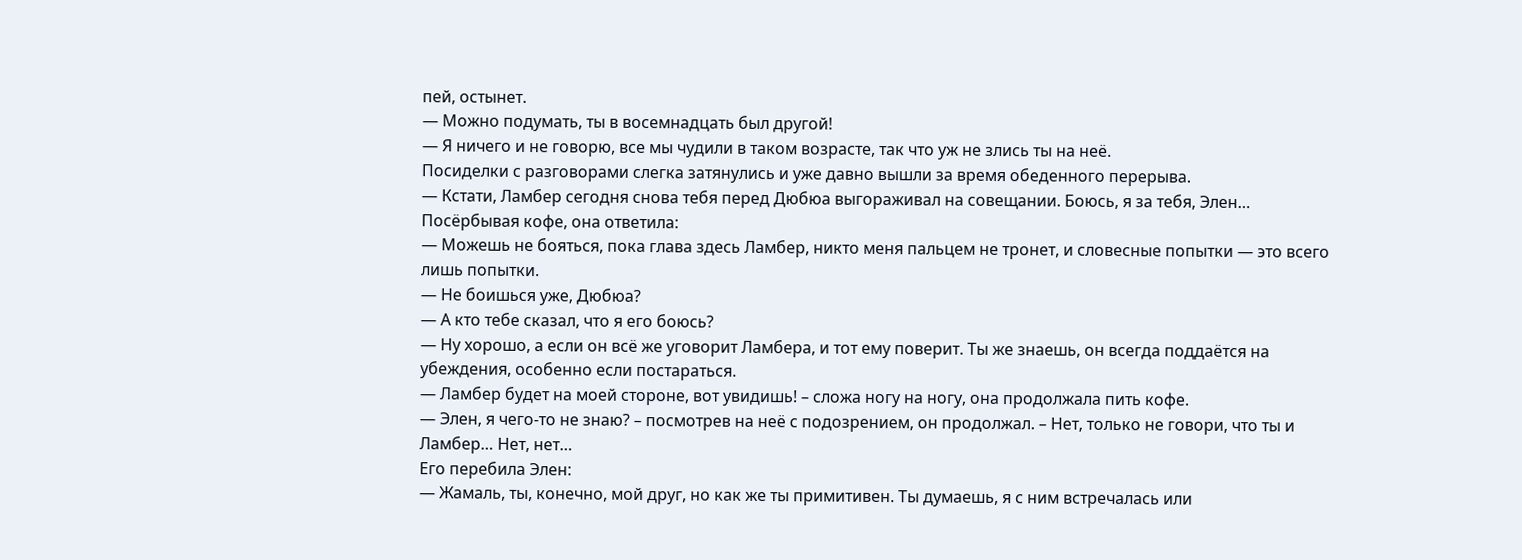пей, остынет.
— Можно подумать, ты в восемнадцать был другой!
— Я ничего и не говорю, все мы чудили в таком возрасте, так что уж не злись ты на неё.
Посиделки с разговорами слегка затянулись и уже давно вышли за время обеденного перерыва.
— Кстати, Ламбер сегодня снова тебя перед Дюбюа выгораживал на совещании. Боюсь, я за тебя, Элен…
Посёрбывая кофе, она ответила:
— Можешь не бояться, пока глава здесь Ламбер, никто меня пальцем не тронет, и словесные попытки — это всего лишь попытки.
— Не боишься уже, Дюбюа?
— А кто тебе сказал, что я его боюсь?
— Ну хорошо, а если он всё же уговорит Ламбера, и тот ему поверит. Ты же знаешь, он всегда поддаётся на убеждения, особенно если постараться.
— Ламбер будет на моей стороне, вот увидишь! – сложа ногу на ногу, она продолжала пить кофе.
— Элен, я чего-то не знаю? – посмотрев на неё с подозрением, он продолжал. – Нет, только не говори, что ты и Ламбер… Нет, нет…
Его перебила Элен:
— Жамаль, ты, конечно, мой друг, но как же ты примитивен. Ты думаешь, я с ним встречалась или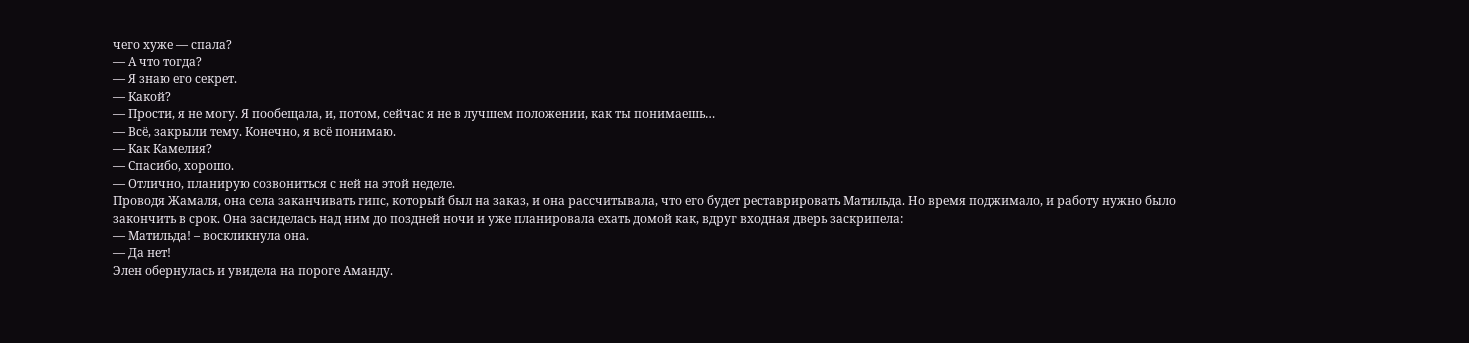чего хуже — спала?
— А что тогда?
— Я знаю его секрет.
— Какой?
— Прости, я не могу. Я пообещала, и, потом, сейчас я не в лучшем положении, как ты понимаешь…
— Всё, закрыли тему. Конечно, я всё понимаю.
— Как Камелия?
— Спасибо, хорошо.
— Отлично, планирую созвониться с ней на этой неделе.
Проводя Жамаля, она села заканчивать гипс, который был на заказ, и она рассчитывала, что его будет реставрировать Матильда. Но время поджимало, и работу нужно было закончить в срок. Она засиделась над ним до поздней ночи и уже планировала ехать домой как, вдруг входная дверь заскрипела:
— Матильда! – воскликнула она.
— Да нет!
Элен обернулась и увидела на пороге Аманду.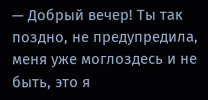— Добрый вечер! Ты так поздно, не предупредила, меня уже моглоздесь и не быть, это я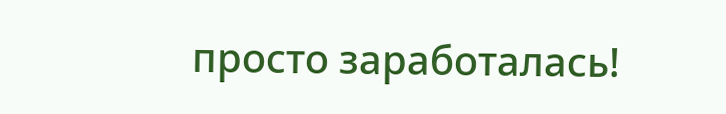просто заработалась!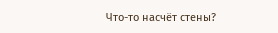Что-то насчёт стены?